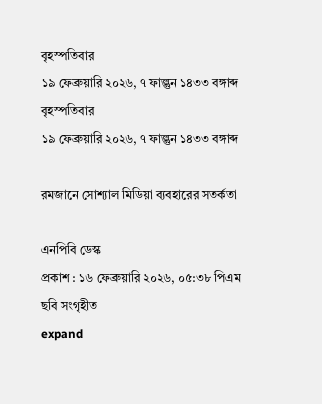বৃহস্পতিবার
১৯ ফেব্রুয়ারি ২০২৬, ৭ ফাল্গুন ১৪৩৩ বঙ্গাব্দ
বৃহস্পতিবার
১৯ ফেব্রুয়ারি ২০২৬, ৭ ফাল্গুন ১৪৩৩ বঙ্গাব্দ

রমজানে সোশ্যাল মিডিয়া ব্যবহারের সতর্কতা

এনপিবি ডেস্ক
প্রকাশ : ১৬ ফেব্রুয়ারি ২০২৬, ০৫:৩৮ পিএম
ছবি সংগৃহীত
expand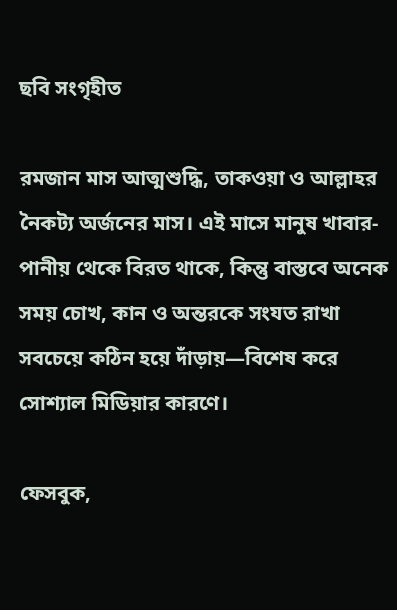ছবি সংগৃহীত

রমজান মাস আত্মশুদ্ধি, তাকওয়া ও আল্লাহর নৈকট্য অর্জনের মাস। এই মাসে মানুষ খাবার-পানীয় থেকে বিরত থাকে, কিন্তু বাস্তবে অনেক সময় চোখ, কান ও অন্তরকে সংযত রাখা সবচেয়ে কঠিন হয়ে দাঁড়ায়—বিশেষ করে সোশ্যাল মিডিয়ার কারণে।

ফেসবুক,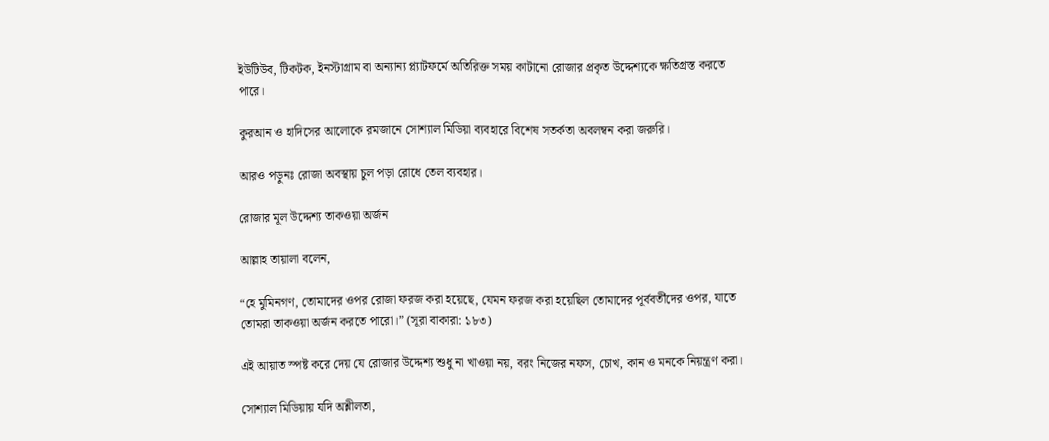ইউটিউব, টিকটক, ইনস্টাগ্রাম বা অন্যান্য প্ল্যাটফর্মে অতিরিক্ত সময় কাটানো রোজার প্রকৃত উদ্দেশ্যকে ক্ষতিগ্রস্ত করতে পারে।

কুরআন ও হাদিসের আলোকে রমজানে সোশ্যাল মিডিয়া ব্যবহারে বিশেষ সতর্কতা অবলম্বন করা জরুরি।

আরও পড়ুনঃ রোজা অবস্থায় চুল পড়া রোধে তেল ব্যবহার।

রোজার মূল উদ্দেশ্য তাকওয়া অর্জন

আল্লাহ তায়ালা বলেন,

“হে মুমিনগণ, তোমাদের ওপর রোজা ফরজ করা হয়েছে, যেমন ফরজ করা হয়েছিল তোমাদের পূর্ববর্তীদের ওপর, যাতে তোমরা তাকওয়া অর্জন করতে পারো।” (সূরা বাকারা: ১৮৩)

এই আয়াত স্পষ্ট করে দেয় যে রোজার উদ্দেশ্য শুধু না খাওয়া নয়, বরং নিজের নফস, চোখ, কান ও মনকে নিয়ন্ত্রণ করা।

সোশ্যাল মিডিয়ায় যদি অশ্লীলতা,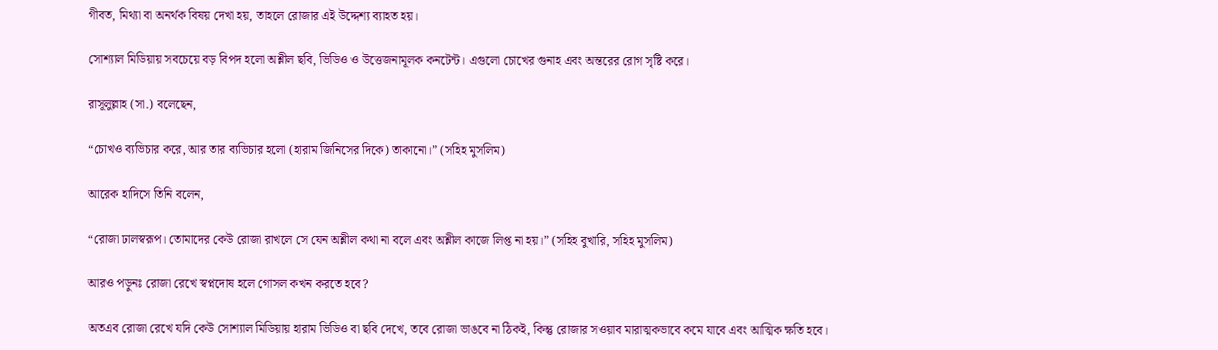গীবত, মিথ্যা বা অনর্থক বিষয় দেখা হয়, তাহলে রোজার এই উদ্দেশ্য ব্যাহত হয়।

সোশ্যাল মিডিয়ায় সবচেয়ে বড় বিপদ হলো অশ্লীল ছবি, ভিডিও ও উত্তেজনামূলক কনটেন্ট। এগুলো চোখের গুনাহ এবং অন্তরের রোগ সৃষ্টি করে।

রাসূলুল্লাহ (সা.) বলেছেন,

“চোখও ব্যভিচার করে, আর তার ব্যভিচার হলো (হারাম জিনিসের দিকে) তাকানো।” (সহিহ মুসলিম)

আরেক হাদিসে তিনি বলেন,

“রোজা ঢালস্বরূপ। তোমাদের কেউ রোজা রাখলে সে যেন অশ্লীল কথা না বলে এবং অশ্লীল কাজে লিপ্ত না হয়।” (সহিহ বুখারি, সহিহ মুসলিম)

আরও পড়ুনঃ রোজা রেখে স্বপ্নদোষ হলে গোসল কখন করতে হবে?

অতএব রোজা রেখে যদি কেউ সোশ্যাল মিডিয়ায় হারাম ভিডিও বা ছবি দেখে, তবে রোজা ভাঙবে না ঠিকই, কিন্তু রোজার সওয়াব মারাত্মকভাবে কমে যাবে এবং আত্মিক ক্ষতি হবে।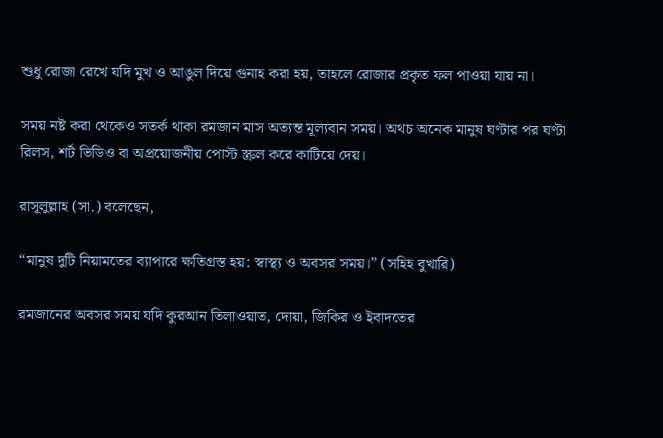শুধু রোজা রেখে যদি মুখ ও আঙুল দিয়ে গুনাহ করা হয়, তাহলে রোজার প্রকৃত ফল পাওয়া যায় না।

সময় নষ্ট করা থেকেও সতর্ক থাকা রমজান মাস অত্যন্ত মূল্যবান সময়। অথচ অনেক মানুষ ঘণ্টার পর ঘণ্টা রিলস, শর্ট ভিডিও বা অপ্রয়োজনীয় পোস্ট স্ক্রল করে কাটিয়ে দেয়।

রাসূলুল্লাহ (সা.) বলেছেন,

“মানুষ দুটি নিয়ামতের ব্যাপারে ক্ষতিগ্রস্ত হয়: স্বাস্থ্য ও অবসর সময়।” (সহিহ বুখারি)

রমজানের অবসর সময় যদি কুরআন তিলাওয়াত, দোয়া, জিকির ও ইবাদতের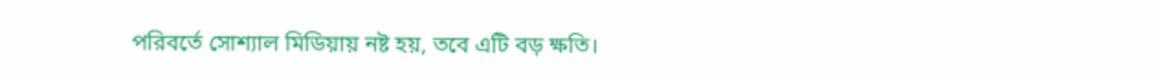পরিবর্তে সোশ্যাল মিডিয়ায় নষ্ট হয়, তবে এটি বড় ক্ষতি।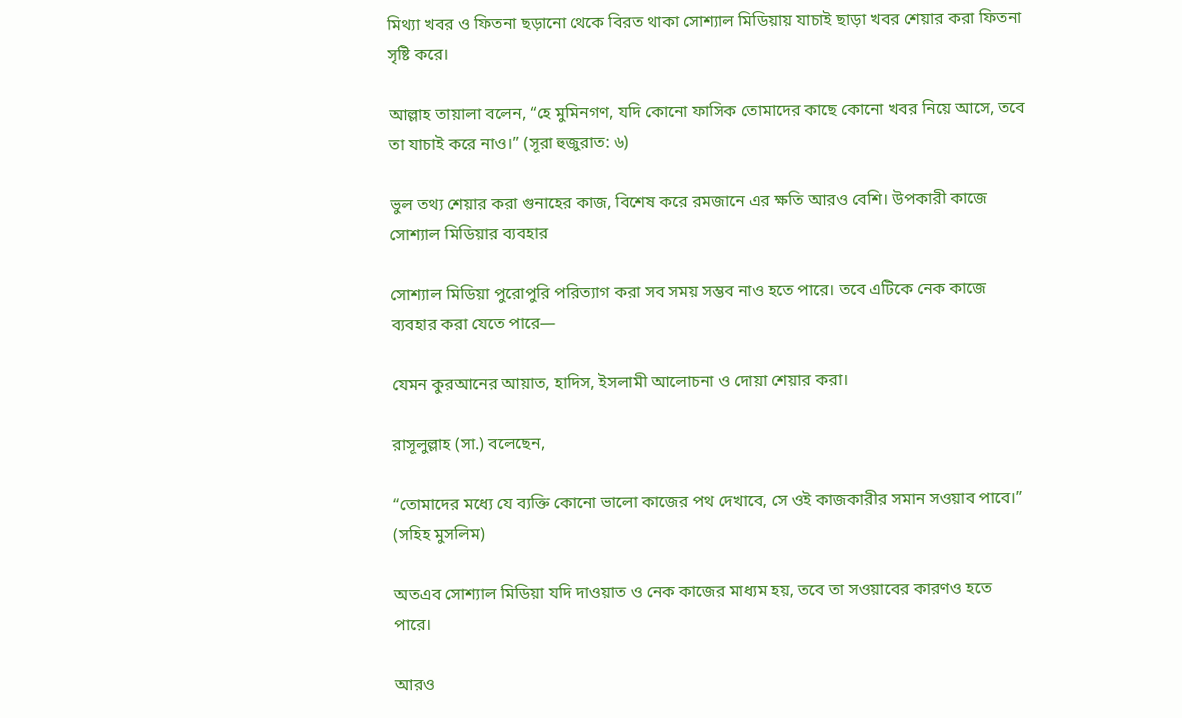মিথ্যা খবর ও ফিতনা ছড়ানো থেকে বিরত থাকা সোশ্যাল মিডিয়ায় যাচাই ছাড়া খবর শেয়ার করা ফিতনা সৃষ্টি করে।

আল্লাহ তায়ালা বলেন, “হে মুমিনগণ, যদি কোনো ফাসিক তোমাদের কাছে কোনো খবর নিয়ে আসে, তবে তা যাচাই করে নাও।” (সূরা হুজুরাত: ৬)

ভুল তথ্য শেয়ার করা গুনাহের কাজ, বিশেষ করে রমজানে এর ক্ষতি আরও বেশি। উপকারী কাজে সোশ্যাল মিডিয়ার ব্যবহার

সোশ্যাল মিডিয়া পুরোপুরি পরিত্যাগ করা সব সময় সম্ভব নাও হতে পারে। তবে এটিকে নেক কাজে ব্যবহার করা যেতে পারে—

যেমন কুরআনের আয়াত, হাদিস, ইসলামী আলোচনা ও দোয়া শেয়ার করা।

রাসূলুল্লাহ (সা.) বলেছেন,

“তোমাদের মধ্যে যে ব্যক্তি কোনো ভালো কাজের পথ দেখাবে, সে ওই কাজকারীর সমান সওয়াব পাবে।” (সহিহ মুসলিম)

অতএব সোশ্যাল মিডিয়া যদি দাওয়াত ও নেক কাজের মাধ্যম হয়, তবে তা সওয়াবের কারণও হতে পারে।

আরও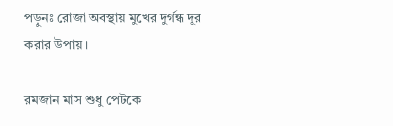পড়ুনঃ রোজা অবস্থায় মুখের দুর্গন্ধ দূর করার উপায়।

রমজান মাস শুধু পেটকে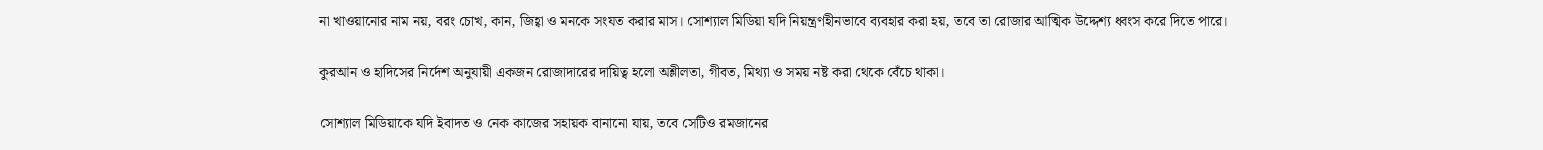না খাওয়ানোর নাম নয়, বরং চোখ, কান, জিহ্বা ও মনকে সংযত করার মাস। সোশ্যাল মিডিয়া যদি নিয়ন্ত্রণহীনভাবে ব্যবহার করা হয়, তবে তা রোজার আত্মিক উদ্দেশ্য ধ্বংস করে দিতে পারে।

কুরআন ও হাদিসের নির্দেশ অনুযায়ী একজন রোজাদারের দায়িত্ব হলো অশ্লীলতা, গীবত, মিথ্যা ও সময় নষ্ট করা থেকে বেঁচে থাকা।

সোশ্যাল মিডিয়াকে যদি ইবাদত ও নেক কাজের সহায়ক বানানো যায়, তবে সেটিও রমজানের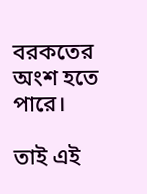বরকতের অংশ হতে পারে।

তাই এই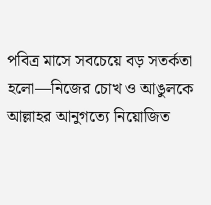পবিত্র মাসে সবচেয়ে বড় সতর্কতা হলো—নিজের চোখ ও আঙুলকে আল্লাহর আনুগত্যে নিয়োজিত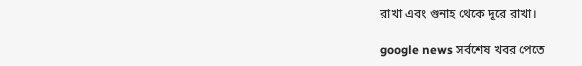রাখা এবং গুনাহ থেকে দূরে রাখা।

google news সর্বশেষ খবর পেতে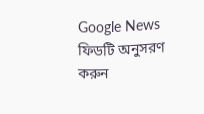Google News ফিডটি অনুসরণ করুন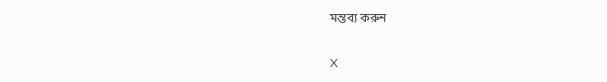মন্তব্য করুন

X